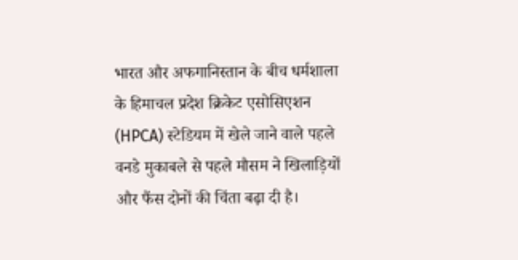भारत और अफगानिस्तान के बीच धर्मशाला के हिमाचल प्रदेश क्रिकेट एसोसिएशन (HPCA) स्टेडियम में खेले जाने वाले पहले वनडे मुकाबले से पहले मौसम ने खिलाड़ियों और फैंस दोनों की चिंता बढ़ा दी है।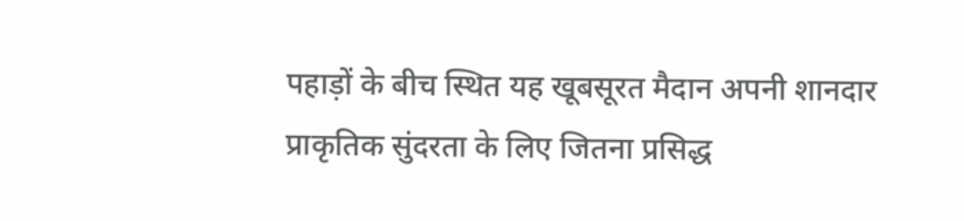पहाड़ों के बीच स्थित यह खूबसूरत मैदान अपनी शानदार प्राकृतिक सुंदरता के लिए जितना प्रसिद्ध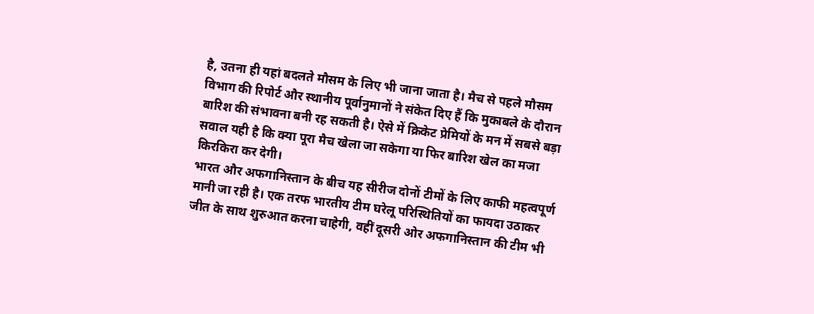है, उतना ही यहां बदलते मौसम के लिए भी जाना जाता है। मैच से पहले मौसम विभाग की रिपोर्ट और स्थानीय पूर्वानुमानों ने संकेत दिए हैं कि मुकाबले के दौरान बारिश की संभावना बनी रह सकती है। ऐसे में क्रिकेट प्रेमियों के मन में सबसे बड़ा सवाल यही है कि क्या पूरा मैच खेला जा सकेगा या फिर बारिश खेल का मजा किरकिरा कर देगी।
भारत और अफगानिस्तान के बीच यह सीरीज दोनों टीमों के लिए काफी महत्वपूर्ण मानी जा रही है। एक तरफ भारतीय टीम घरेलू परिस्थितियों का फायदा उठाकर जीत के साथ शुरुआत करना चाहेगी, वहीं दूसरी ओर अफगानिस्तान की टीम भी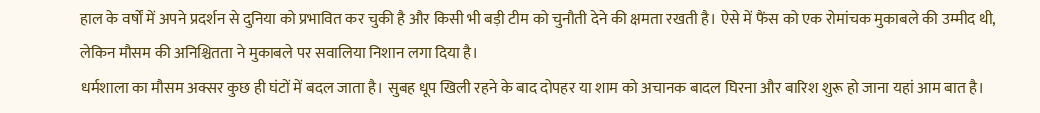हाल के वर्षों में अपने प्रदर्शन से दुनिया को प्रभावित कर चुकी है और किसी भी बड़ी टीम को चुनौती देने की क्षमता रखती है। ऐसे में फैंस को एक रोमांचक मुकाबले की उम्मीद थी, लेकिन मौसम की अनिश्चितता ने मुकाबले पर सवालिया निशान लगा दिया है।
धर्मशाला का मौसम अक्सर कुछ ही घंटों में बदल जाता है। सुबह धूप खिली रहने के बाद दोपहर या शाम को अचानक बादल घिरना और बारिश शुरू हो जाना यहां आम बात है।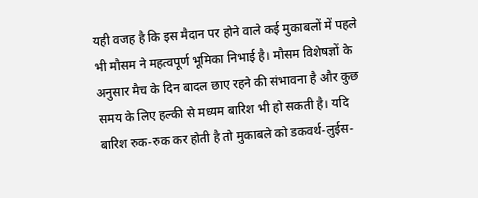यही वजह है कि इस मैदान पर होने वाले कई मुकाबलों में पहले भी मौसम ने महत्वपूर्ण भूमिका निभाई है। मौसम विशेषज्ञों के अनुसार मैच के दिन बादल छाए रहने की संभावना है और कुछ समय के लिए हल्की से मध्यम बारिश भी हो सकती है। यदि बारिश रुक-रुक कर होती है तो मुकाबले को डकवर्थ-लुईस-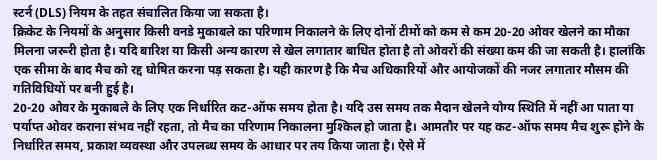स्टर्न (DLS) नियम के तहत संचालित किया जा सकता है।
क्रिकेट के नियमों के अनुसार किसी वनडे मुकाबले का परिणाम निकालने के लिए दोनों टीमों को कम से कम 20-20 ओवर खेलने का मौका मिलना जरूरी होता है। यदि बारिश या किसी अन्य कारण से खेल लगातार बाधित होता है तो ओवरों की संख्या कम की जा सकती है। हालांकि एक सीमा के बाद मैच को रद्द घोषित करना पड़ सकता है। यही कारण है कि मैच अधिकारियों और आयोजकों की नजर लगातार मौसम की गतिविधियों पर बनी हुई है।
20-20 ओवर के मुकाबले के लिए एक निर्धारित कट-ऑफ समय होता है। यदि उस समय तक मैदान खेलने योग्य स्थिति में नहीं आ पाता या पर्याप्त ओवर कराना संभव नहीं रहता, तो मैच का परिणाम निकालना मुश्किल हो जाता है। आमतौर पर यह कट-ऑफ समय मैच शुरू होने के निर्धारित समय, प्रकाश व्यवस्था और उपलब्ध समय के आधार पर तय किया जाता है। ऐसे में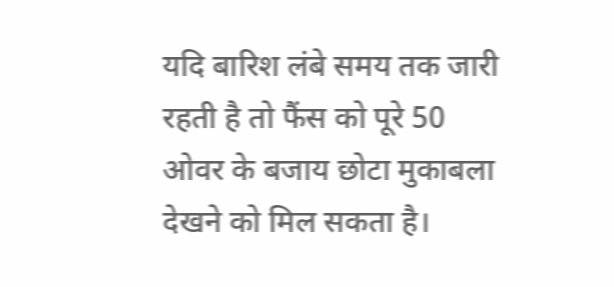यदि बारिश लंबे समय तक जारी रहती है तो फैंस को पूरे 50 ओवर के बजाय छोटा मुकाबला देखने को मिल सकता है।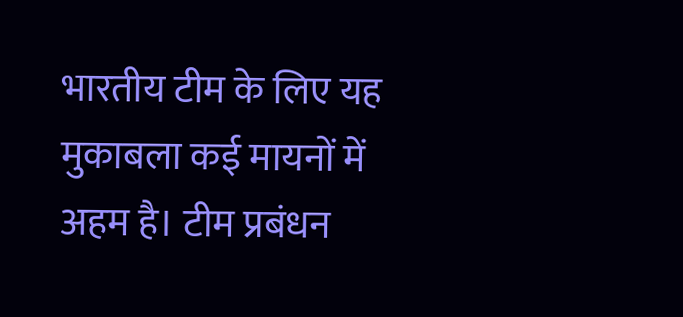भारतीय टीम के लिए यह मुकाबला कई मायनों में अहम है। टीम प्रबंधन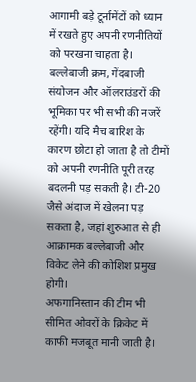आगामी बड़े टूर्नामेंटों को ध्यान में रखते हुए अपनी रणनीतियों को परखना चाहता है। बल्लेबाजी क्रम, गेंदबाजी संयोजन और ऑलराउंडरों की भूमिका पर भी सभी की नजरें रहेंगी। यदि मैच बारिश के कारण छोटा हो जाता है तो टीमों को अपनी रणनीति पूरी तरह बदलनी पड़ सकती है। टी-20 जैसे अंदाज में खेलना पड़ सकता है, जहां शुरुआत से ही आक्रामक बल्लेबाजी और विकेट लेने की कोशिश प्रमुख होगी।
अफगानिस्तान की टीम भी सीमित ओवरों के क्रिकेट में काफी मजबूत मानी जाती है।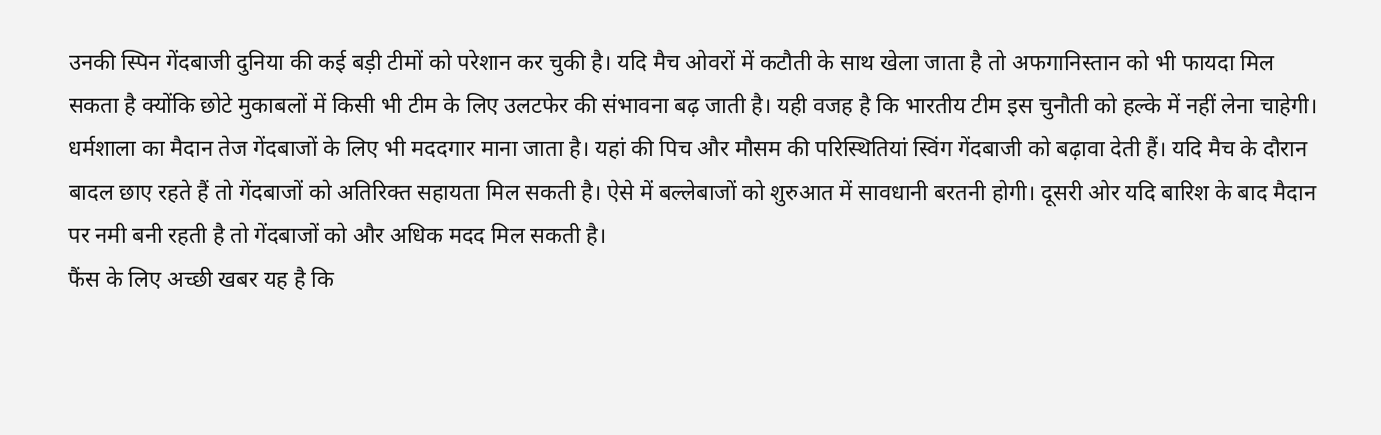उनकी स्पिन गेंदबाजी दुनिया की कई बड़ी टीमों को परेशान कर चुकी है। यदि मैच ओवरों में कटौती के साथ खेला जाता है तो अफगानिस्तान को भी फायदा मिल सकता है क्योंकि छोटे मुकाबलों में किसी भी टीम के लिए उलटफेर की संभावना बढ़ जाती है। यही वजह है कि भारतीय टीम इस चुनौती को हल्के में नहीं लेना चाहेगी।
धर्मशाला का मैदान तेज गेंदबाजों के लिए भी मददगार माना जाता है। यहां की पिच और मौसम की परिस्थितियां स्विंग गेंदबाजी को बढ़ावा देती हैं। यदि मैच के दौरान बादल छाए रहते हैं तो गेंदबाजों को अतिरिक्त सहायता मिल सकती है। ऐसे में बल्लेबाजों को शुरुआत में सावधानी बरतनी होगी। दूसरी ओर यदि बारिश के बाद मैदान पर नमी बनी रहती है तो गेंदबाजों को और अधिक मदद मिल सकती है।
फैंस के लिए अच्छी खबर यह है कि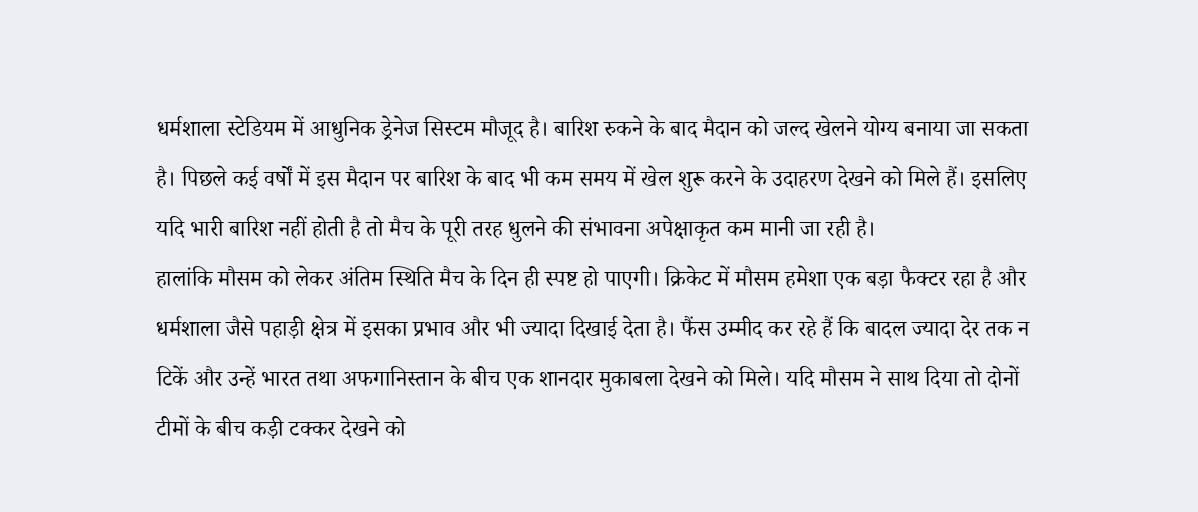धर्मशाला स्टेडियम में आधुनिक ड्रेनेज सिस्टम मौजूद है। बारिश रुकने के बाद मैदान को जल्द खेलने योग्य बनाया जा सकता है। पिछले कई वर्षों में इस मैदान पर बारिश के बाद भी कम समय में खेल शुरू करने के उदाहरण देखने को मिले हैं। इसलिए यदि भारी बारिश नहीं होती है तो मैच के पूरी तरह धुलने की संभावना अपेक्षाकृत कम मानी जा रही है।
हालांकि मौसम को लेकर अंतिम स्थिति मैच के दिन ही स्पष्ट हो पाएगी। क्रिकेट में मौसम हमेशा एक बड़ा फैक्टर रहा है और धर्मशाला जैसे पहाड़ी क्षेत्र में इसका प्रभाव और भी ज्यादा दिखाई देता है। फैंस उम्मीद कर रहे हैं कि बादल ज्यादा देर तक न टिकें और उन्हें भारत तथा अफगानिस्तान के बीच एक शानदार मुकाबला देखने को मिले। यदि मौसम ने साथ दिया तो दोनों टीमों के बीच कड़ी टक्कर देखने को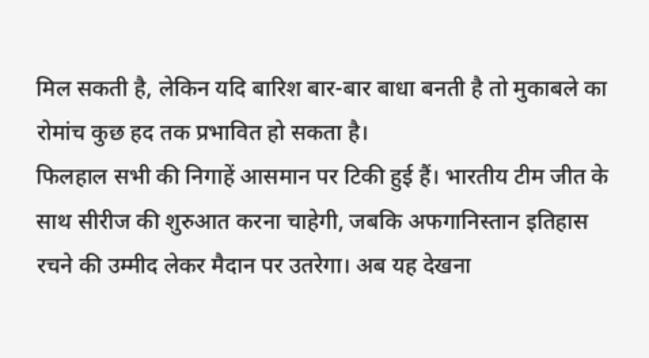मिल सकती है, लेकिन यदि बारिश बार-बार बाधा बनती है तो मुकाबले का रोमांच कुछ हद तक प्रभावित हो सकता है।
फिलहाल सभी की निगाहें आसमान पर टिकी हुई हैं। भारतीय टीम जीत के साथ सीरीज की शुरुआत करना चाहेगी, जबकि अफगानिस्तान इतिहास रचने की उम्मीद लेकर मैदान पर उतरेगा। अब यह देखना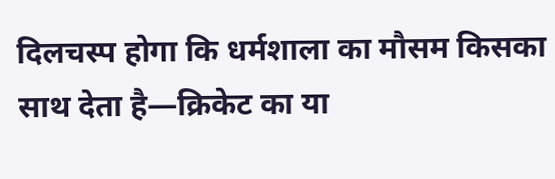दिलचस्प होगा कि धर्मशाला का मौसम किसका साथ देता है—क्रिकेट का या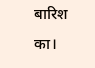बारिश का।